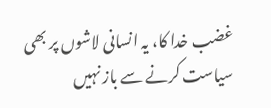غضب خدا کا، یہ انسانی لاشوں پر بھی سیاست کرنے سے باز نہیں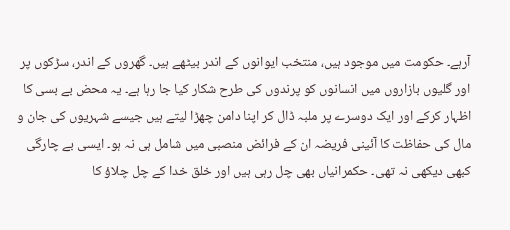آرہے۔ حکومت میں موجود ہیں، منتخب ایوانوں کے اندر بیٹھے ہیں۔ گھروں کے اندر، سڑکوں پر اور گلیوں بازاروں میں انسانوں کو پرندوں کی طرح شکار کیا جا رہا ہے۔ یہ محض بے بسی کا اظہار کرکے اور ایک دوسرے پر ملبہ ڈال کر اپنا دامن چھڑا لیتے ہیں جیسے شہریوں کی جان و مال کی حفاظت کا آئینی فریضہ ان کے فرائض منصبی میں شامل ہی نہ ہو۔ ایسی بے چارگی کبھی دیکھی نہ تھی۔ حکمرانیاں بھی چل رہی ہیں اور خلق خدا کے چل چلاؤ کا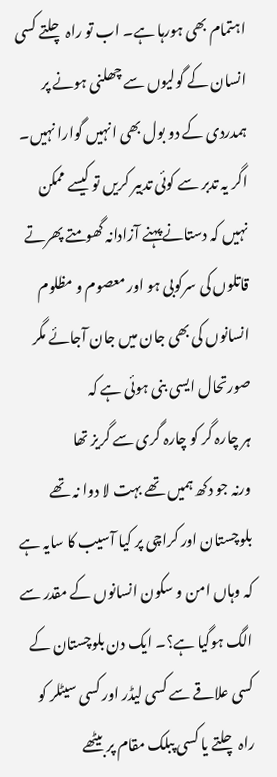اہتمام بھی ہورہا ہے۔ اب تو راہ چلتے کسی انسان کے گولیوں سے چھلنی ہونے پر ہمدردی کے دو بول بھی انہیں گوارا نہیں۔ اگر یہ تدبر سے کوئی تدبیر کریں تو کیسے ممکن نہیں کہ دستانے پہنے آزادانہ گھومتے پھرتے قاتلوں کی سرکوبی ہو اور معصوم و مظلوم انسانوں کی بھی جان میں جان آجائے مگر صورتحال ایسی بنی ہوئی ہے کہ
ہر چارہ گر کو چارہ گری سے گریز تھا
ورنہ جو دکھ ہمیں تھے بہت لا دوا نہ تھے
بلوچستان اور کراچی پر کیا آسیب کا سایہ ہے کہ وہاں امن و سکون انسانوں کے مقدر سے الگ ہوگیا ہے؟۔ ایک دن بلوچستان کے کسی علاقے سے کسی لیڈر اور کسی سیٹلر کو راہ چلتے یا کسی پبلک مقام پر بیٹھے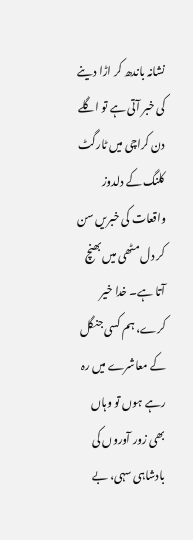نشانہ باندھ کر اڑا دینے کی خبر آتی ہے تو اگلے دن کراچی میں ٹارگٹ کلنگ کے دلدوز واقعات کی خبریں سن کر دل مٹھی میں بھنچ آتا ہے۔ خدا خیر کرے، ہم کسی جنگل کے معاشرے میں رہ رہے ہوں تو وہاں بھی زور آوروں کی بادشاہی سہی، بے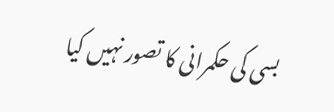بسی کی حکمرانی کا تصور نہیں کیا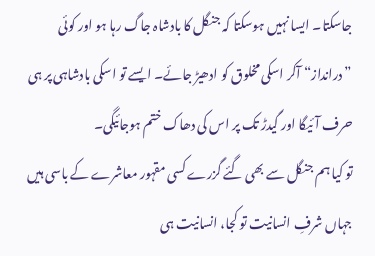جاسکتا۔ ایسا نہیں ہوسکتا کہ جنگل کا بادشاہ جاگ رہا ہو اور کوئی ”درانداز“ آکر اسکی مخلوق کو ادھیڑ جائے۔ ایسے تو اسکی بادشاہی پر ہی حرف آئیگا اور گیدڑ تک پر اس کی دھاک ختم ہوجائیگی۔
تو کیا ہم جنگل سے بھی گئے گزرے کسی مقہور معاشرے کے باسی ہیں جہاں شرفِ انسانیت تو کجا، انسانیت ہی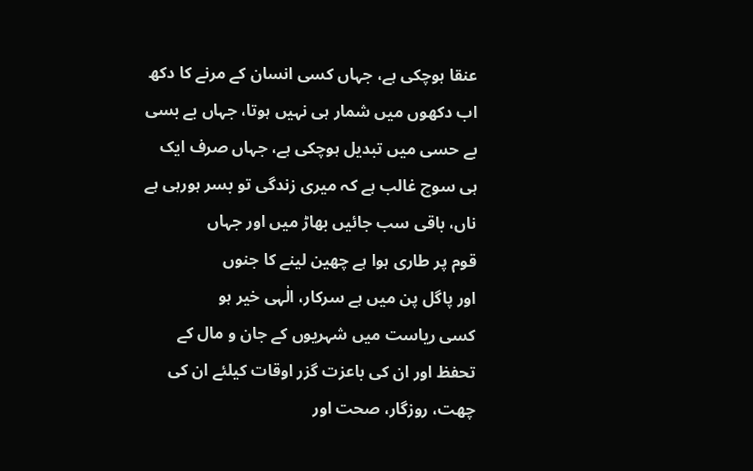عنقا ہوچکی ہے، جہاں کسی انسان کے مرنے کا دکھ اب دکھوں میں شمار ہی نہیں ہوتا، جہاں بے بسی بے حسی میں تبدیل ہوچکی ہے، جہاں صرف ایک ہی سوچ غالب ہے کہ میری زندگی تو بسر ہورہی ہے ناں، باقی سب جائیں بھاڑ میں اور جہاں
قوم پر طاری ہوا ہے چھین لینے کا جنوں
اور پاگل پن میں ہے سرکار، الٰہی خیر ہو
کسی ریاست میں شہریوں کے جان و مال کے تحفظ اور ان کی باعزت گزر اوقات کیلئے ان کی چھت، روزگار، صحت اور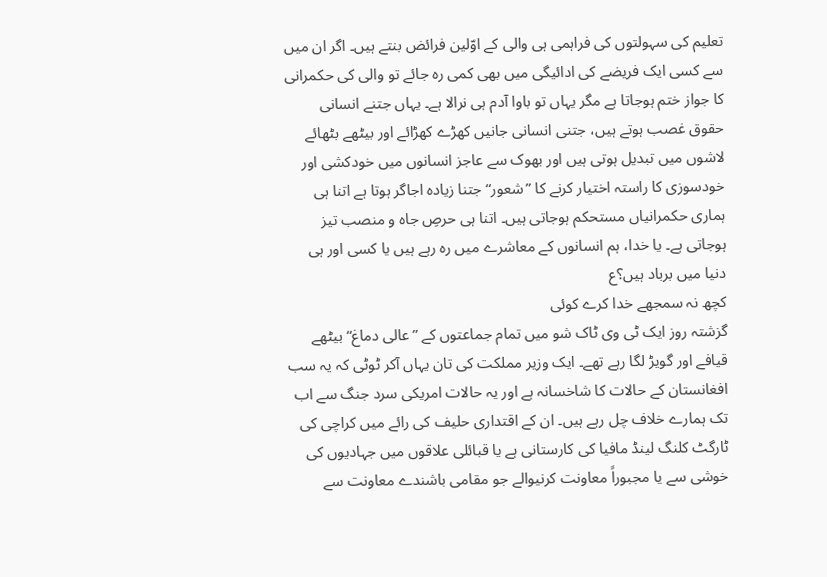تعلیم کی سہولتوں کی فراہمی ہی والی کے اوّلین فرائض بنتے ہیں۔ اگر ان میں سے کسی ایک فریضے کی ادائیگی میں بھی کمی رہ جائے تو والی کی حکمرانی کا جواز ختم ہوجاتا ہے مگر یہاں تو باوا آدم ہی نرالا ہے۔ یہاں جتنے انسانی حقوق غصب ہوتے ہیں، جتنی انسانی جانیں کھڑے کھڑائے اور بیٹھے بٹھائے لاشوں میں تبدیل ہوتی ہیں اور بھوک سے عاجز انسانوں میں خودکشی اور خودسوزی کا راستہ اختیار کرنے کا ”شعور“ جتنا زیادہ اجاگر ہوتا ہے اتنا ہی ہماری حکمرانیاں مستحکم ہوجاتی ہیں۔ اتنا ہی حرصِ جاہ و منصب تیز ہوجاتی ہے۔ یا خدا، ہم انسانوں کے معاشرے میں رہ رہے ہیں یا کسی اور ہی دنیا میں برباد ہیں؟ع
کچھ نہ سمجھے خدا کرے کوئی
گزشتہ روز ایک ٹی وی ٹاک شو میں تمام جماعتوں کے ”عالی دماغ“ بیٹھے قیافے اور گویڑ لگا رہے تھے۔ ایک وزیر مملکت کی تان یہاں آکر ٹوٹی کہ یہ سب افغانستان کے حالات کا شاخسانہ ہے اور یہ حالات امریکی سرد جنگ سے اب تک ہمارے خلاف چل رہے ہیں۔ ان کے اقتداری حلیف کی رائے میں کراچی کی ٹارگٹ کلنگ لینڈ مافیا کی کارستانی ہے یا قبائلی علاقوں میں جہادیوں کی خوشی سے یا مجبوراً معاونت کرنیوالے جو مقامی باشندے معاونت سے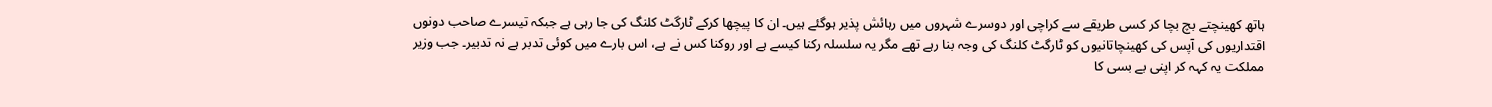ہاتھ کھینچتے بچ بچا کر کسی طریقے سے کراچی اور دوسرے شہروں میں رہائش پذیر ہوگئے ہیں۔ ان کا پیچھا کرکے ٹارگٹ کلنگ کی جا رہی ہے جبکہ تیسرے صاحب دونوں اقتداریوں کی آپس کی کھینچاتانیوں کو ٹارگٹ کلنگ کی وجہ بنا رہے تھے مگر یہ سلسلہ رکنا کیسے ہے اور روکنا کس نے ہے، اس بارے میں کوئی تدبر ہے نہ تدبیر۔ جب وزیر مملکت یہ کہہ کر اپنی بے بسی کا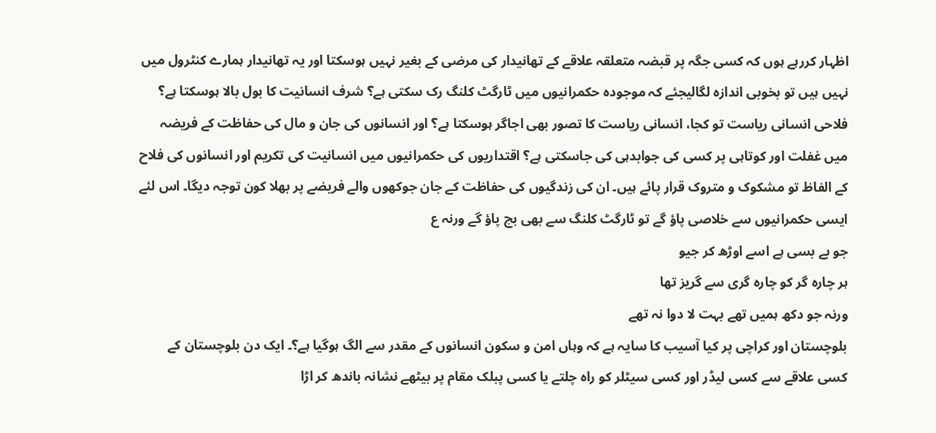اظہار کررہے ہوں کہ کسی جگہ پر قبضہ متعلقہ علاقے کے تھانیدار کی مرضی کے بغیر نہیں ہوسکتا اور یہ تھانیدار ہمارے کنٹرول میں نہیں ہیں تو بخوبی اندازہ لگالیجئے کہ موجودہ حکمرانیوں میں ٹارگٹ کلنگ رک سکتی ہے؟ شرف انسانیت کا بول بالا ہوسکتا ہے؟ فلاحی انسانی ریاست تو کجا، انسانی ریاست کا تصور بھی اجاگر ہوسکتا ہے؟ اور انسانوں کی جان و مال کی حفاظت کے فریضہ میں غفلت اور کوتاہی پر کسی کی جوابدہی کی جاسکتی ہے؟ اقتداریوں کی حکمرانیوں میں انسانیت کی تکریم اور انسانوں کی فلاح کے الفاظ تو مشکوک و متروک قرار پائے ہیں۔ ان کی زندگیوں کی حفاظت کے جان جوکھوں والے فریضے پر بھلا کون توجہ دیگا۔ اس لئے ایسی حکمرانیوں سے خلاصی پاؤ گے تو ٹارگٹ کلنگ سے بھی بچ پاؤ گے ورنہ ع
جو بے بسی ہے اسے اوڑھ کر جیو
ہر چارہ گر کو چارہ گری سے گریز تھا
ورنہ جو دکھ ہمیں تھے بہت لا دوا نہ تھے
بلوچستان اور کراچی پر کیا آسیب کا سایہ ہے کہ وہاں امن و سکون انسانوں کے مقدر سے الگ ہوگیا ہے؟۔ ایک دن بلوچستان کے کسی علاقے سے کسی لیڈر اور کسی سیٹلر کو راہ چلتے یا کسی پبلک مقام پر بیٹھے نشانہ باندھ کر اڑا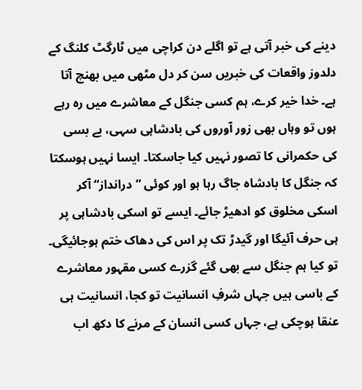دینے کی خبر آتی ہے تو اگلے دن کراچی میں ٹارگٹ کلنگ کے دلدوز واقعات کی خبریں سن کر دل مٹھی میں بھنچ آتا ہے۔ خدا خیر کرے، ہم کسی جنگل کے معاشرے میں رہ رہے ہوں تو وہاں بھی زور آوروں کی بادشاہی سہی، بے بسی کی حکمرانی کا تصور نہیں کیا جاسکتا۔ ایسا نہیں ہوسکتا کہ جنگل کا بادشاہ جاگ رہا ہو اور کوئی ”درانداز“ آکر اسکی مخلوق کو ادھیڑ جائے۔ ایسے تو اسکی بادشاہی پر ہی حرف آئیگا اور گیدڑ تک پر اس کی دھاک ختم ہوجائیگی۔
تو کیا ہم جنگل سے بھی گئے گزرے کسی مقہور معاشرے کے باسی ہیں جہاں شرفِ انسانیت تو کجا، انسانیت ہی عنقا ہوچکی ہے، جہاں کسی انسان کے مرنے کا دکھ اب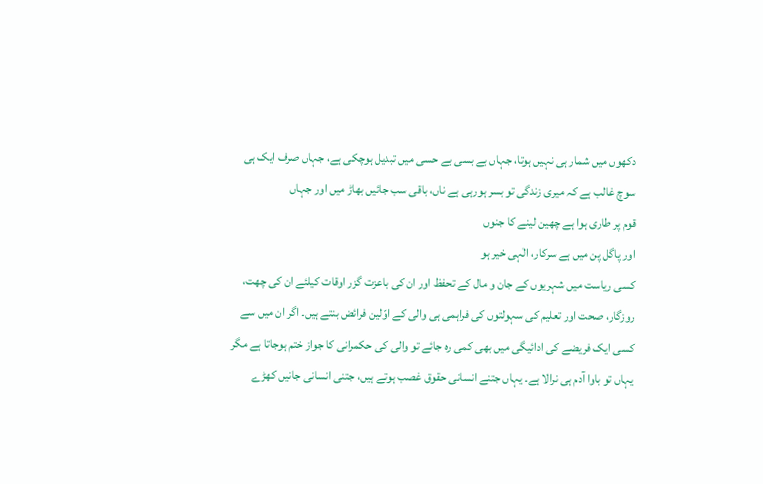دکھوں میں شمار ہی نہیں ہوتا، جہاں بے بسی بے حسی میں تبدیل ہوچکی ہے، جہاں صرف ایک ہی سوچ غالب ہے کہ میری زندگی تو بسر ہورہی ہے ناں، باقی سب جائیں بھاڑ میں اور جہاں
قوم پر طاری ہوا ہے چھین لینے کا جنوں
اور پاگل پن میں ہے سرکار، الٰہی خیر ہو
کسی ریاست میں شہریوں کے جان و مال کے تحفظ اور ان کی باعزت گزر اوقات کیلئے ان کی چھت، روزگار، صحت اور تعلیم کی سہولتوں کی فراہمی ہی والی کے اوّلین فرائض بنتے ہیں۔ اگر ان میں سے کسی ایک فریضے کی ادائیگی میں بھی کمی رہ جائے تو والی کی حکمرانی کا جواز ختم ہوجاتا ہے مگر یہاں تو باوا آدم ہی نرالا ہے۔ یہاں جتنے انسانی حقوق غصب ہوتے ہیں، جتنی انسانی جانیں کھڑے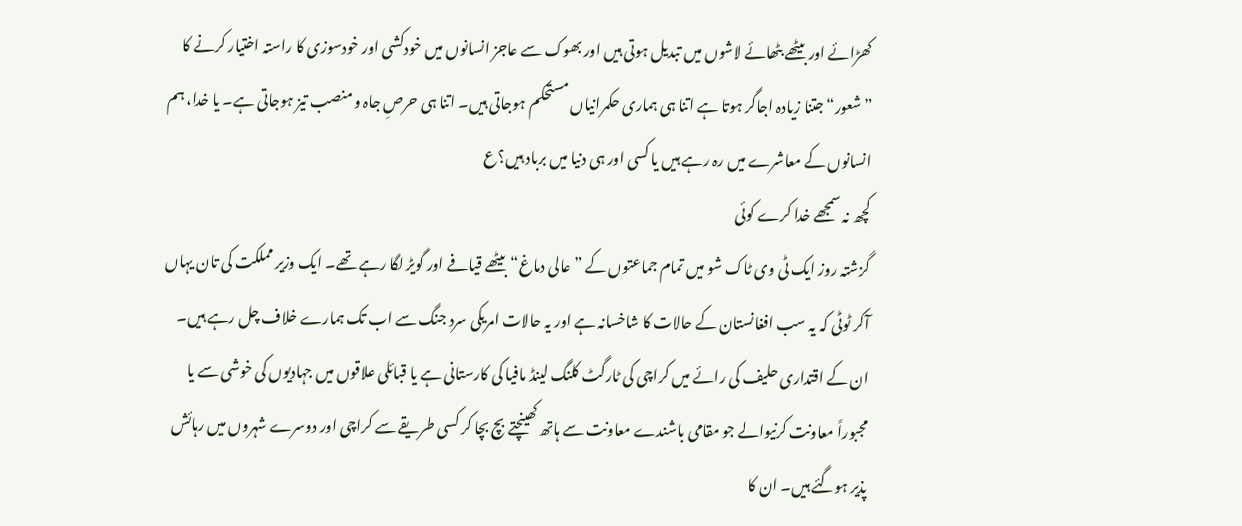کھڑائے اور بیٹھے بٹھائے لاشوں میں تبدیل ہوتی ہیں اور بھوک سے عاجز انسانوں میں خودکشی اور خودسوزی کا راستہ اختیار کرنے کا ”شعور“ جتنا زیادہ اجاگر ہوتا ہے اتنا ہی ہماری حکمرانیاں مستحکم ہوجاتی ہیں۔ اتنا ہی حرصِ جاہ و منصب تیز ہوجاتی ہے۔ یا خدا، ہم انسانوں کے معاشرے میں رہ رہے ہیں یا کسی اور ہی دنیا میں برباد ہیں؟ع
کچھ نہ سمجھے خدا کرے کوئی
گزشتہ روز ایک ٹی وی ٹاک شو میں تمام جماعتوں کے ”عالی دماغ“ بیٹھے قیافے اور گویڑ لگا رہے تھے۔ ایک وزیر مملکت کی تان یہاں آکر ٹوٹی کہ یہ سب افغانستان کے حالات کا شاخسانہ ہے اور یہ حالات امریکی سرد جنگ سے اب تک ہمارے خلاف چل رہے ہیں۔ ان کے اقتداری حلیف کی رائے میں کراچی کی ٹارگٹ کلنگ لینڈ مافیا کی کارستانی ہے یا قبائلی علاقوں میں جہادیوں کی خوشی سے یا مجبوراً معاونت کرنیوالے جو مقامی باشندے معاونت سے ہاتھ کھینچتے بچ بچا کر کسی طریقے سے کراچی اور دوسرے شہروں میں رہائش پذیر ہوگئے ہیں۔ ان کا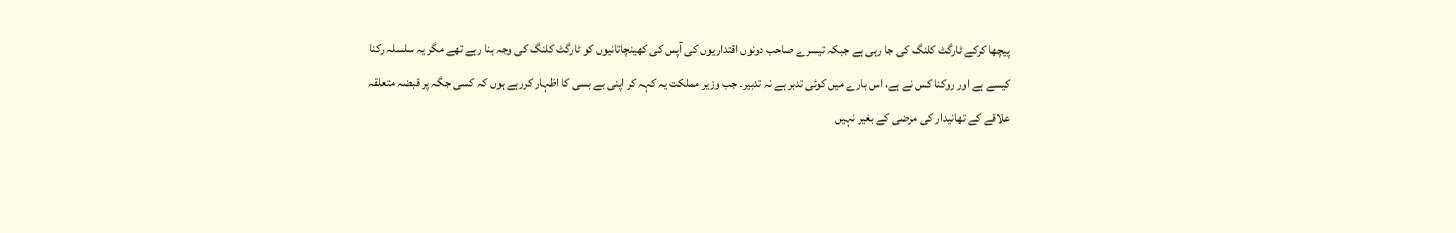پیچھا کرکے ٹارگٹ کلنگ کی جا رہی ہے جبکہ تیسرے صاحب دونوں اقتداریوں کی آپس کی کھینچاتانیوں کو ٹارگٹ کلنگ کی وجہ بنا رہے تھے مگر یہ سلسلہ رکنا کیسے ہے اور روکنا کس نے ہے، اس بارے میں کوئی تدبر ہے نہ تدبیر۔ جب وزیر مملکت یہ کہہ کر اپنی بے بسی کا اظہار کررہے ہوں کہ کسی جگہ پر قبضہ متعلقہ علاقے کے تھانیدار کی مرضی کے بغیر نہیں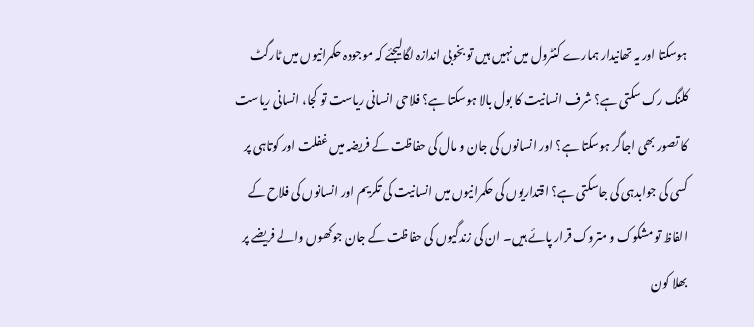ہوسکتا اور یہ تھانیدار ہمارے کنٹرول میں نہیں ہیں تو بخوبی اندازہ لگالیجئے کہ موجودہ حکمرانیوں میں ٹارگٹ کلنگ رک سکتی ہے؟ شرف انسانیت کا بول بالا ہوسکتا ہے؟ فلاحی انسانی ریاست تو کجا، انسانی ریاست کا تصور بھی اجاگر ہوسکتا ہے؟ اور انسانوں کی جان و مال کی حفاظت کے فریضہ میں غفلت اور کوتاہی پر کسی کی جوابدہی کی جاسکتی ہے؟ اقتداریوں کی حکمرانیوں میں انسانیت کی تکریم اور انسانوں کی فلاح کے الفاظ تو مشکوک و متروک قرار پائے ہیں۔ ان کی زندگیوں کی حفاظت کے جان جوکھوں والے فریضے پر بھلا کون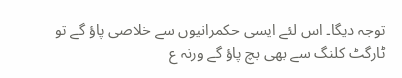توجہ دیگا۔ اس لئے ایسی حکمرانیوں سے خلاصی پاؤ گے تو ٹارگٹ کلنگ سے بھی بچ پاؤ گے ورنہ ع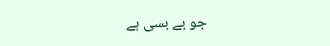جو بے بسی ہے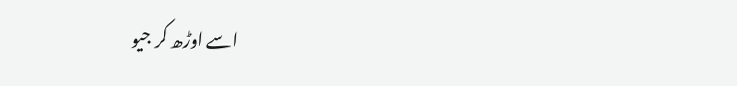اسے اوڑھ کر جیو